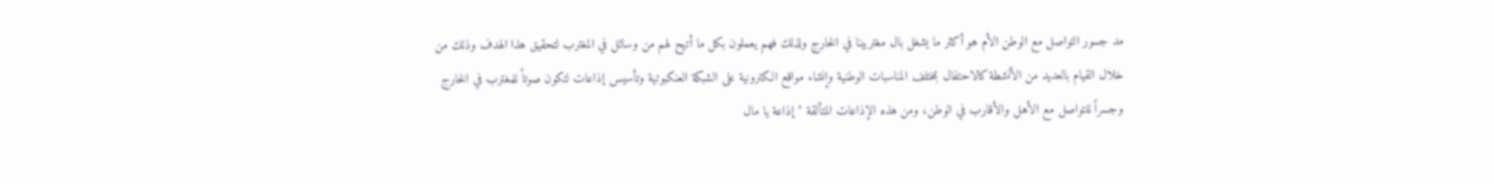مد جسور التواصل مع الوطن الأم هو أكثر ما يشغل بال مغتربينا في الخارج ولذلك فهم يعملون بكل ما أتيح لهم من وسائل في المغترب لتحقيق هذا الهدف وذلك من خلال القيام بالعديد من الأنشطة كالاحتفال بمختلف المناسبات الوطنية وإنشاء مواقع الكترونية على الشبكة العنكبوتية وتأسيس إذاعات لتكون صوتاً للمغترب في الخارج وجسراً للتواصل مع الأهل والأقارب في الوطن، ومن هذه الإذاعات المتألقة "إذاعة يا مال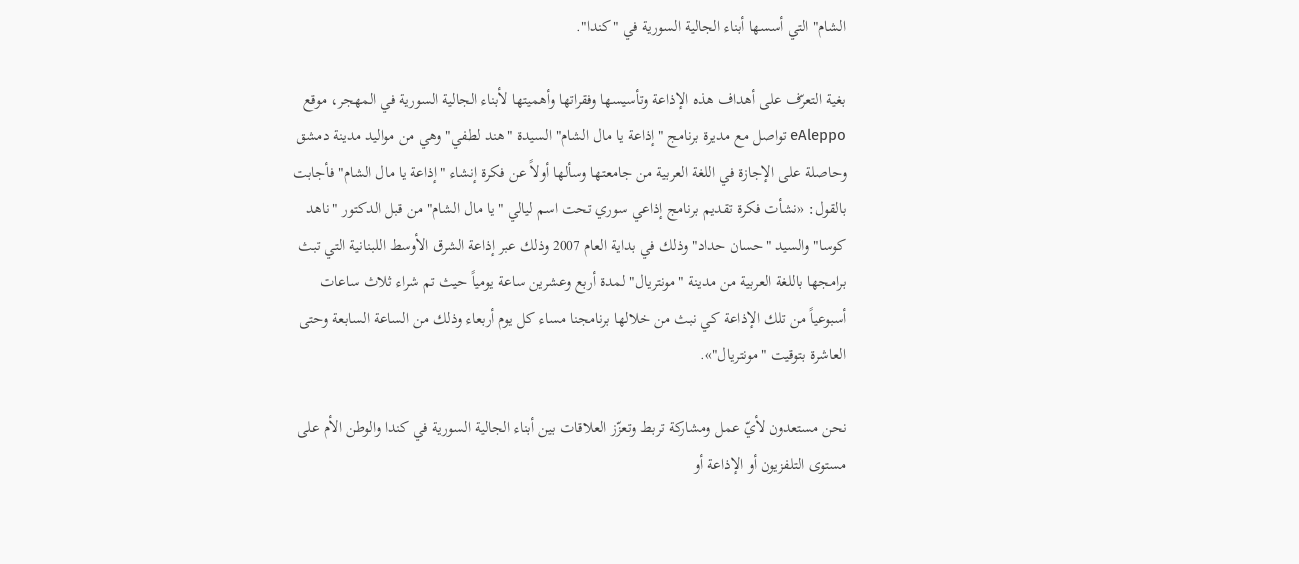الشام" التي أسسها أبناء الجالية السورية في "كندا".

بغية التعرّف على أهداف هذه الإذاعة وتأسيسها وفقراتها وأهميتها لأبناء الجالية السورية في المهجر، موقع eAleppo تواصل مع مديرة برنامج "إذاعة يا مال الشام" السيدة "هند لطفي" وهي من مواليد مدينة دمشق وحاصلة على الإجازة في اللغة العربية من جامعتها وسألها أولاً عن فكرة إنشاء "إذاعة يا مال الشام" فأجابت بالقول: «نشأت فكرة تقديم برنامج إذاعي سوري تحت اسم ليالي "يا مال الشام" من قبل الدكتور "ناهد كوسا" والسيد "حسان حداد" وذلك في بداية العام 2007 وذلك عبر إذاعة الشرق الأوسط اللبنانية التي تبث برامجها باللغة العربية من مدينة "مونتريال" لمدة أربع وعشرين ساعة يومياً حيث تم شراء ثلاث ساعات أسبوعياً من تلك الإذاعة كي نبث من خلالها برنامجنا مساء كل يوم أربعاء وذلك من الساعة السابعة وحتى العاشرة بتوقيت "مونتريال"».

نحن مستعدون لأيّ عمل ومشاركة تربط وتعزّز العلاقات بين أبناء الجالية السورية في كندا والوطن الأم على مستوى التلفزيون أو الإذاعة أو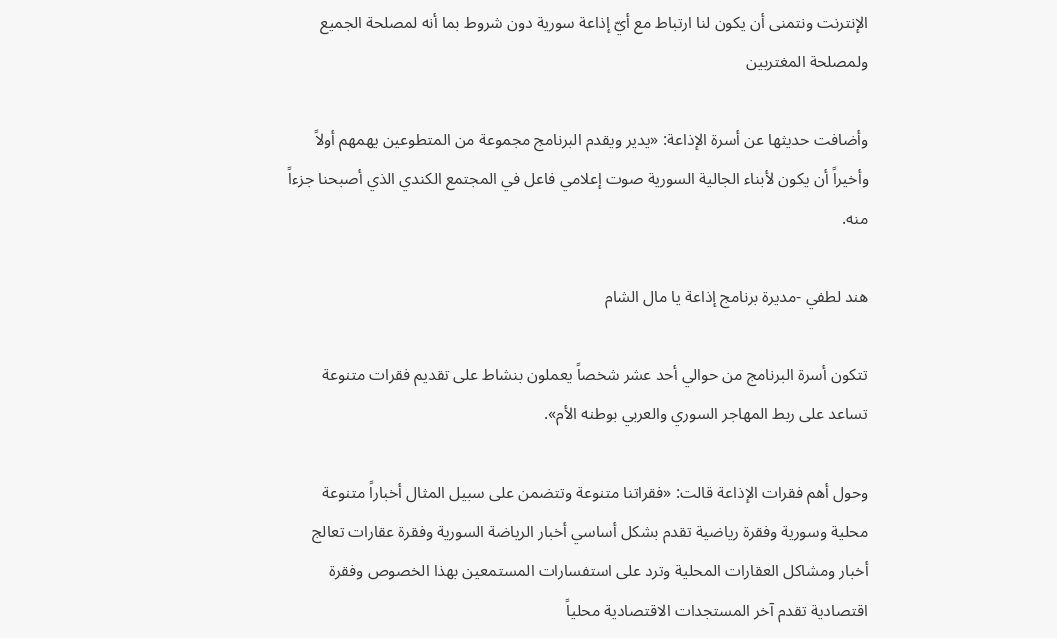الإنترنت ونتمنى أن يكون لنا ارتباط مع أيّ إذاعة سورية دون شروط بما أنه لمصلحة الجميع ولمصلحة المغتربين

وأضافت حديثها عن أسرة الإذاعة: «يدير ويقدم البرنامج مجموعة من المتطوعين يهمهم أولاً وأخيراً أن يكون لأبناء الجالية السورية صوت إعلامي فاعل في المجتمع الكندي الذي أصبحنا جزءاً منه.

هند لطفي -مديرة برنامج إذاعة يا مال الشام

تتكون أسرة البرنامج من حوالي أحد عشر شخصاً يعملون بنشاط على تقديم فقرات متنوعة تساعد على ربط المهاجر السوري والعربي بوطنه الأم».

وحول أهم فقرات الإذاعة قالت: «فقراتنا متنوعة وتتضمن على سبيل المثال أخباراً متنوعة محلية وسورية وفقرة رياضية تقدم بشكل أساسي أخبار الرياضة السورية وفقرة عقارات تعالج أخبار ومشاكل العقارات المحلية وترد على استفسارات المستمعين بهذا الخصوص وفقرة اقتصادية تقدم آخر المستجدات الاقتصادية محلياً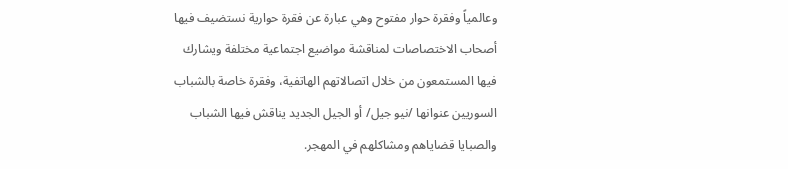وعالمياً وفقرة حوار مفتوح وهي عبارة عن فقرة حوارية نستضيف فيها أصحاب الاختصاصات لمناقشة مواضيع اجتماعية مختلفة ويشارك فيها المستمعون من خلال اتصالاتهم الهاتفية، وفقرة خاصة بالشباب السوريين عنوانها /نيو جيل/ أو الجيل الجديد يناقش فيها الشباب والصبايا قضاياهم ومشاكلهم في المهجر.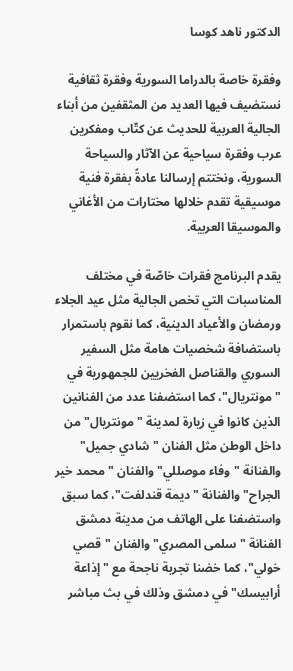الدكتور ناهد كوسا

وفقرة خاصة بالدراما السورية وفقرة ثقافية نستضيف فيها العديد من المثقفين من أبناء الجالية العربية للحديث عن كتّاب ومفكرين عرب وفقرة سياحية عن الآثار والسياحة السورية، ونختتم إرسالنا عادةً بفقرة فنية موسيقية تقدم خلالها مختارات من الأغاني والموسيقا العربية.

يقدم البرنامج فقرات خاصّة في مختلف المناسبات التي تخص الجالية مثل عيد الجلاء ورمضان والأعياد الدينية، كما نقوم باستمرار باستضافة شخصيات هامة مثل السفير السوري والقناصل الفخريين للجمهورية في "مونتريال"، كما استضفنا عدد من الفنانين الذين كانوا في زيارة لمدينة "مونتريال" من داخل الوطن مثل الفنان "شادي جميل" والفنانة "وفاء موصللي" والفنان "محمد خير الجراح" والفنانة "ديمة قندلفت"، كما سبق واستضفنا على الهاتف من مدينة دمشق الفنانة "سلمى المصري" والفنان "قصي خولي"، كما خضنا تجربة ناجحة مع "إذاعة أرابيسك" في دمشق وذلك في بث مباشر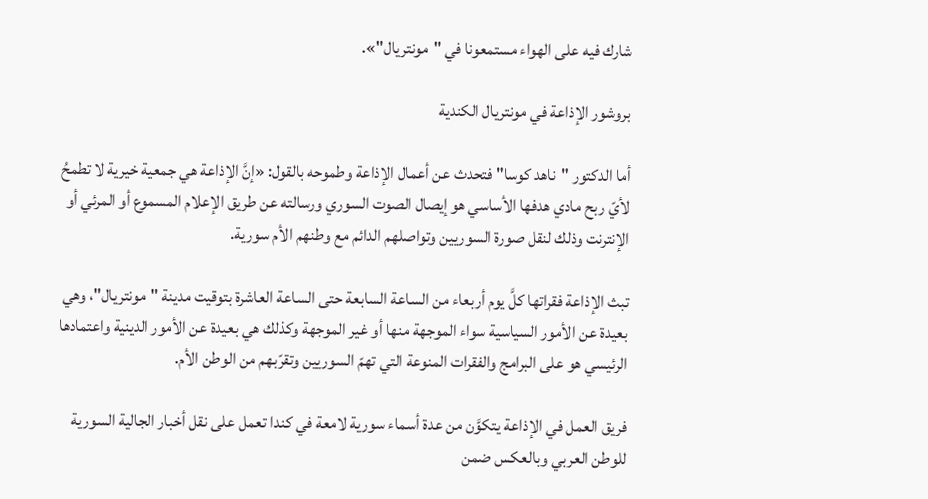شارك فيه على الهواء مستمعونا في "مونتريال"».

بروشور الإذاعة في مونتريال الكندية

أما الدكتور "ناهد كوسا" فتحدث عن أعمال الإذاعة وطموحه بالقول: «إنَّ الإذاعة هي جمعية خيرية لا تطمحُ لأيّ ربح مادي هدفها الأساسي هو إيصال الصوت السوري ورسالته عن طريق الإعلام المسموع أو المرئي أو الإنترنت وذلك لنقل صورة السوريين وتواصلهم الدائم مع وطنهم الأم سورية.

تبث الإذاعة فقراتها كلَّ يوم أربعاء من الساعة السابعة حتى الساعة العاشرة بتوقيت مدينة "مونتريال"، وهي بعيدة عن الأمور السياسية سواء الموجهة منها أو غير الموجهة وكذلك هي بعيدة عن الأمور الدينية واعتمادها الرئيسي هو على البرامج والفقرات المنوعة التي تهمّ السوريين وتقرّبهم من الوطن الأم.

فريق العمل في الإذاعة يتكوَّن من عدة أسماء سورية لامعة في كندا تعمل على نقل أخبار الجالية السورية للوطن العربي وبالعكس ضمن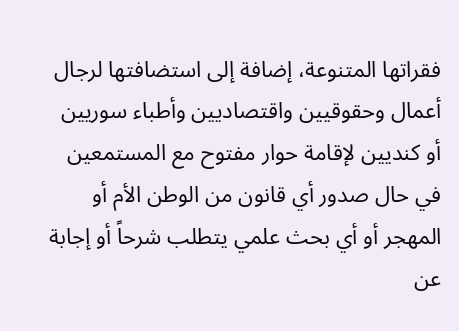فقراتها المتنوعة، إضافة إلى استضافتها لرجال أعمال وحقوقيين واقتصاديين وأطباء سوريين أو كنديين لإقامة حوار مفتوح مع المستمعين في حال صدور أي قانون من الوطن الأم أو المهجر أو أي بحث علمي يتطلب شرحاً أو إجابة عن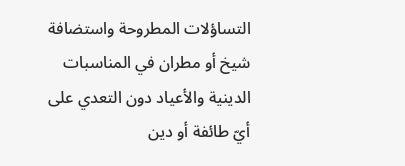التساؤلات المطروحة واستضافة شيخ أو مطران في المناسبات الدينية والأعياد دون التعدي على أيّ طائفة أو دين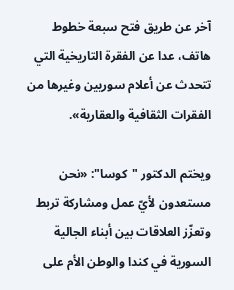آخر عن طريق فتح سبعة خطوط هاتف، عدا عن الفقرة التاريخية التي تتحدث عن أعلام سوريين وغيرها من الفقرات الثقافية والعقارية».

ويختم الدكتور "كوسا": «نحن مستعدون لأيّ عمل ومشاركة تربط وتعزّز العلاقات بين أبناء الجالية السورية في كندا والوطن الأم على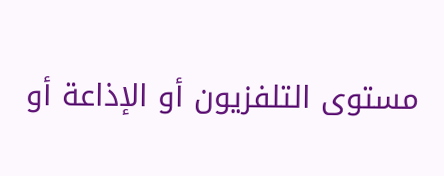مستوى التلفزيون أو الإذاعة أو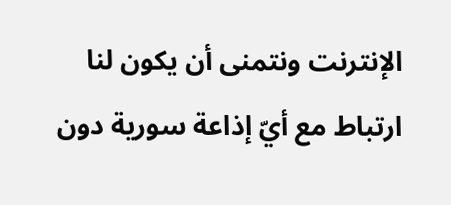الإنترنت ونتمنى أن يكون لنا ارتباط مع أيّ إذاعة سورية دون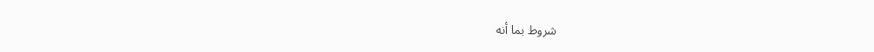شروط بما أنه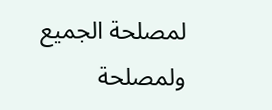لمصلحة الجميع ولمصلحة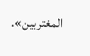المغتربين».